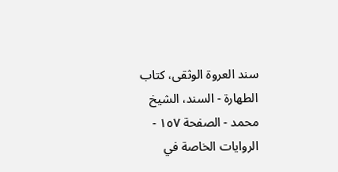سند العروة الوثقى، كتاب الطهارة - السند، الشيخ محمد - الصفحة ١٥٧ - الروايات الخاصة في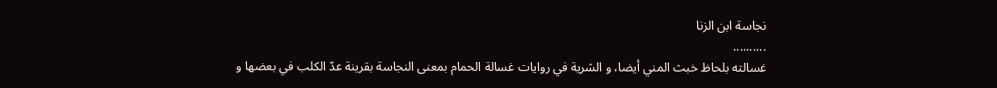نجاسة ابن الزنا
..........
غسالته بلحاظ خبث المني أيضا، و الشرية في روايات غسالة الحمام بمعنى النجاسة بقرينة عدّ الكلب في بعضها و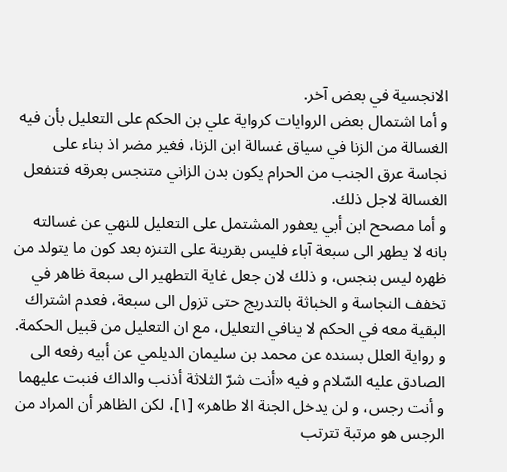الانجسية في بعض آخر.
و أما اشتمال بعض الروايات كرواية علي بن الحكم على التعليل بأن فيه الغسالة من الزنا في سياق غسالة ابن الزنا، فغير مضر اذ بناء على نجاسة عرق الجنب من الحرام يكون بدن الزاني متنجس بعرقه فتنفعل الغسالة لاجل ذلك.
و أما مصحح ابن أبي يعفور المشتمل على التعليل للنهي عن غسالته بانه لا يطهر الى سبعة آباء فليس بقرينة على التنزه بعد كون ما يتولد من ظهره ليس بنجس، و ذلك لان جعل غاية التطهير الى سبعة ظاهر في تخفف النجاسة و الخباثة بالتدريج حتى تزول الى سبعة، فعدم اشتراك البقية معه في الحكم لا ينافي التعليل، مع ان التعليل من قبيل الحكمة.
و رواية العلل بسنده عن محمد بن سليمان الديلمي عن أبيه رفعه الى الصادق عليه السّلام و فيه «أنت شرّ الثلاثة أذنب والداك فنبت عليهما و أنت رجس، و لن يدخل الجنة الا طاهر» [١]، لكن الظاهر أن المراد من الرجس هو مرتبة تترتب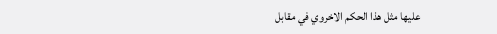عليها مثل هذا الحكم الاخروي في مقابل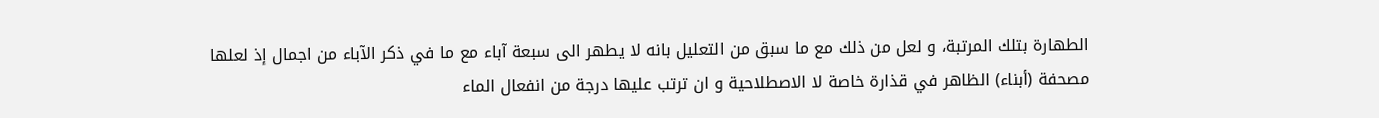الطهارة بتلك المرتبة، و لعل من ذلك مع ما سبق من التعليل بانه لا يطهر الى سبعة آباء مع ما في ذكر الآباء من اجمال إذ لعلها مصحفة (أبناء) الظاهر في قذارة خاصة لا الاصطلاحية و ان ترتب عليها درجة من انفعال الماء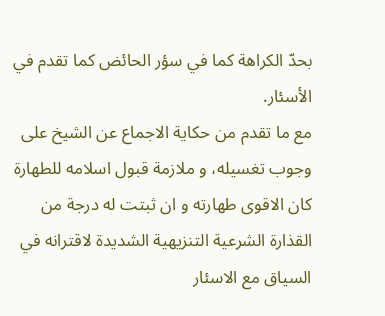بحدّ الكراهة كما في سؤر الحائض كما تقدم في الأسئار.
مع ما تقدم من حكاية الاجماع عن الشيخ على وجوب تغسيله، و ملازمة قبول اسلامه للطهارة كان الاقوى طهارته و ان ثبتت له درجة من القذارة الشرعية التنزيهية الشديدة لاقترانه في السياق مع الاسئار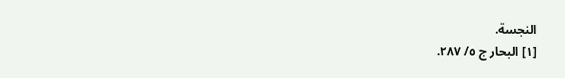النجسة.
[١] البحار ج ٥/ ٢٨٧.